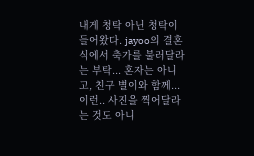내게 청탁 아닌 청탁이 들어왔다. jayoo의 결혼식에서 축가를 불러달라는 부탁... 혼자는 아니고, 친구 별이와 함께... 이런.. 사진을 찍어달라는 것도 아니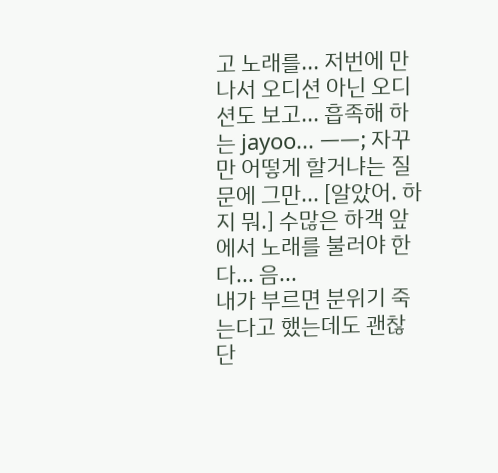고 노래를... 저번에 만나서 오디션 아닌 오디션도 보고... 흡족해 하는 jayoo... ㅡㅡ; 자꾸만 어떻게 할거냐는 질문에 그만... [알았어. 하지 뭐.] 수많은 하객 앞에서 노래를 불러야 한다... 음...
내가 부르면 분위기 죽는다고 했는데도 괜찮단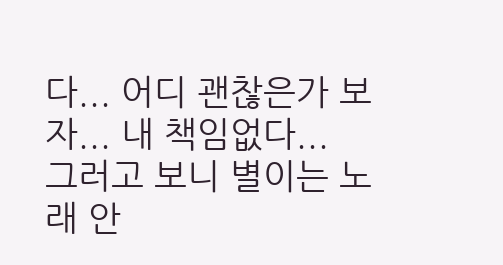다... 어디 괜찮은가 보자... 내 책임없다...
그러고 보니 별이는 노래 안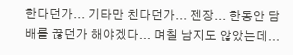한다던가... 기타만 친다던가... 젠장... 한동안 담배를 끊던가 해야겠다... 며칠 남지도 않았는데...